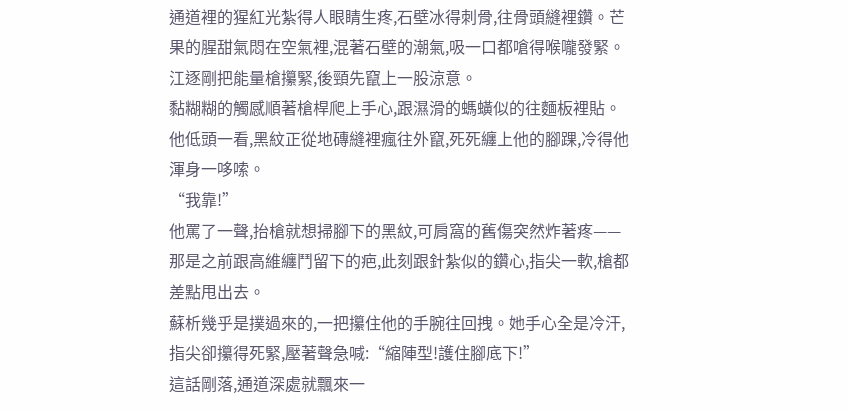通道裡的猩紅光紮得人眼睛生疼,石壁冰得刺骨,往骨頭縫裡鑽。芒果的腥甜氣悶在空氣裡,混著石壁的潮氣,吸一口都嗆得喉嚨發緊。
江逐剛把能量槍攥緊,後頸先竄上一股涼意。
黏糊糊的觸感順著槍桿爬上手心,跟濕滑的螞蟥似的往麵板裡貼。他低頭一看,黑紋正從地磚縫裡瘋往外竄,死死纏上他的腳踝,冷得他渾身一哆嗦。
“我靠!”
他罵了一聲,抬槍就想掃腳下的黑紋,可肩窩的舊傷突然炸著疼——那是之前跟高維纏鬥留下的疤,此刻跟針紮似的鑽心,指尖一軟,槍都差點甩出去。
蘇析幾乎是撲過來的,一把攥住他的手腕往回拽。她手心全是冷汗,指尖卻攥得死緊,壓著聲急喊:“縮陣型!護住腳底下!”
這話剛落,通道深處就飄來一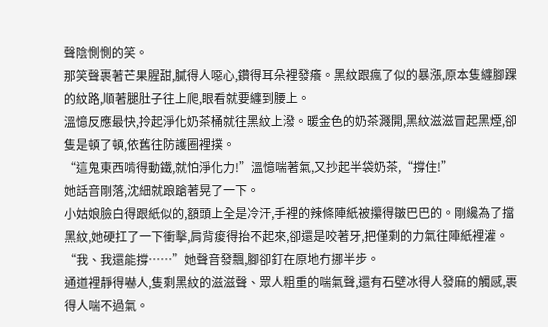聲陰惻惻的笑。
那笑聲裹著芒果腥甜,膩得人噁心,鑽得耳朵裡發癢。黑紋跟瘋了似的暴漲,原本隻纏腳踝的紋路,順著腿肚子往上爬,眼看就要纏到腰上。
溫憶反應最快,拎起淨化奶茶桶就往黑紋上潑。暖金色的奶茶濺開,黑紋滋滋冒起黑煙,卻隻是頓了頓,依舊往防護圈裡撲。
“這鬼東西啃得動鐵,就怕淨化力!”溫憶喘著氣,又抄起半袋奶茶,“撐住!”
她話音剛落,沈細就踉蹌著晃了一下。
小姑娘臉白得跟紙似的,額頭上全是冷汗,手裡的辣條陣紙被攥得皺巴巴的。剛纔為了擋黑紋,她硬扛了一下衝擊,肩背痠得抬不起來,卻還是咬著牙,把僅剩的力氣往陣紙裡灌。
“我、我還能撐……”她聲音發飄,腳卻釘在原地冇挪半步。
通道裡靜得嚇人,隻剩黑紋的滋滋聲、眾人粗重的喘氣聲,還有石壁冰得人發麻的觸感,裹得人喘不過氣。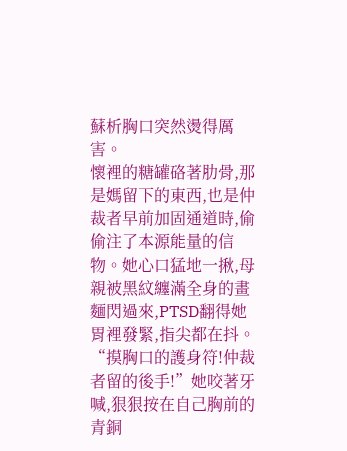蘇析胸口突然燙得厲害。
懷裡的糖罐硌著肋骨,那是媽留下的東西,也是仲裁者早前加固通道時,偷偷注了本源能量的信物。她心口猛地一揪,母親被黑紋纏滿全身的畫麵閃過來,PTSD翻得她胃裡發緊,指尖都在抖。
“摸胸口的護身符!仲裁者留的後手!”她咬著牙喊,狠狠按在自己胸前的青銅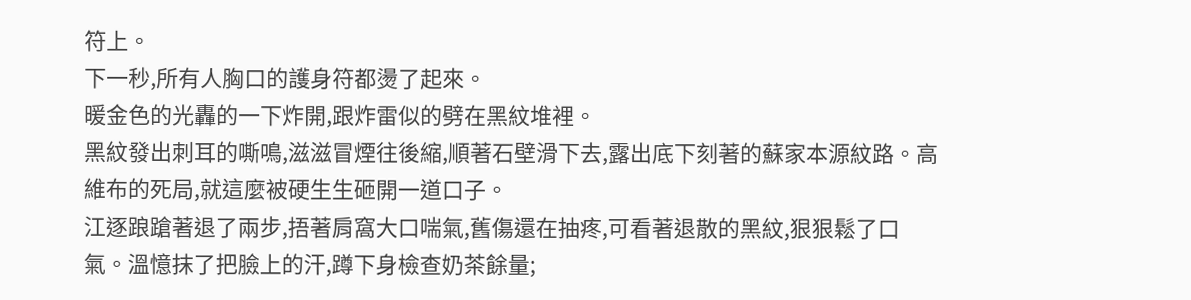符上。
下一秒,所有人胸口的護身符都燙了起來。
暖金色的光轟的一下炸開,跟炸雷似的劈在黑紋堆裡。
黑紋發出刺耳的嘶鳴,滋滋冒煙往後縮,順著石壁滑下去,露出底下刻著的蘇家本源紋路。高維布的死局,就這麼被硬生生砸開一道口子。
江逐踉蹌著退了兩步,捂著肩窩大口喘氣,舊傷還在抽疼,可看著退散的黑紋,狠狠鬆了口氣。溫憶抹了把臉上的汗,蹲下身檢查奶茶餘量;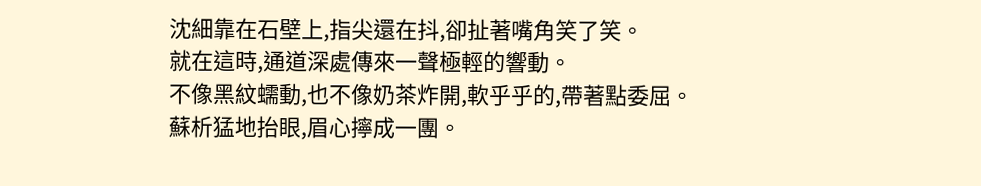沈細靠在石壁上,指尖還在抖,卻扯著嘴角笑了笑。
就在這時,通道深處傳來一聲極輕的響動。
不像黑紋蠕動,也不像奶茶炸開,軟乎乎的,帶著點委屈。
蘇析猛地抬眼,眉心擰成一團。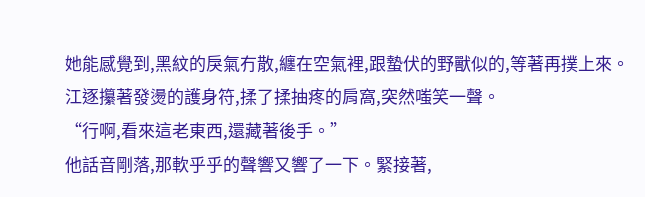她能感覺到,黑紋的戾氣冇散,纏在空氣裡,跟蟄伏的野獸似的,等著再撲上來。
江逐攥著發燙的護身符,揉了揉抽疼的肩窩,突然嗤笑一聲。
“行啊,看來這老東西,還藏著後手。”
他話音剛落,那軟乎乎的聲響又響了一下。緊接著,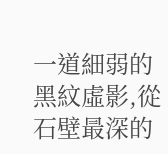一道細弱的黑紋虛影,從石壁最深的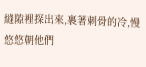縫隙裡探出來,裹著刺骨的冷,慢悠悠朝他們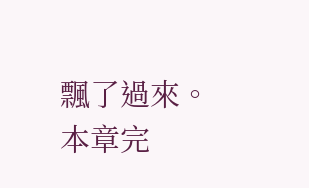飄了過來。
本章完